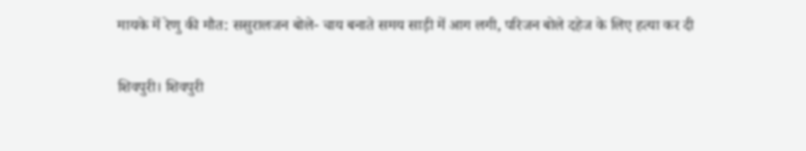मायके में रेणु की मौत: ससुरालजन बोले- चाय बनाते समय साड़ी में आग लगी, परिजन बोले दहेज के लिए हत्या कर दी

शिवपुरी। शिवपुरी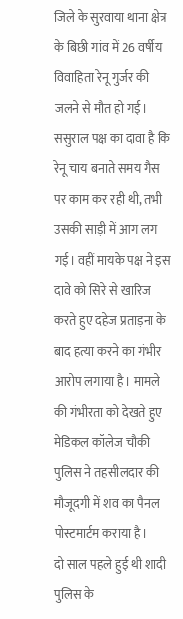जिले के सुरवाया थाना क्षेत्र के बिछी गांव में 26 वर्षीय विवाहिता रेनू गुर्जर की जलने से मौत हो गई। ससुराल पक्ष का दावा है कि रेनू चाय बनाते समय गैस पर काम कर रही थी, तभी उसकी साड़ी में आग लग गई। वहीं मायके पक्ष ने इस दावे को सिरे से खारिज करते हुए दहेज प्रताड़ना के बाद हत्या करने का गंभीर आरोप लगाया है। मामले की गंभीरता को देखते हुए मेडिकल कॉलेज चौकी पुलिस ने तहसीलदार की मौजूदगी में शव का पैनल पोस्टमार्टम कराया है।
दो साल पहले हुई थी शादी
पुलिस के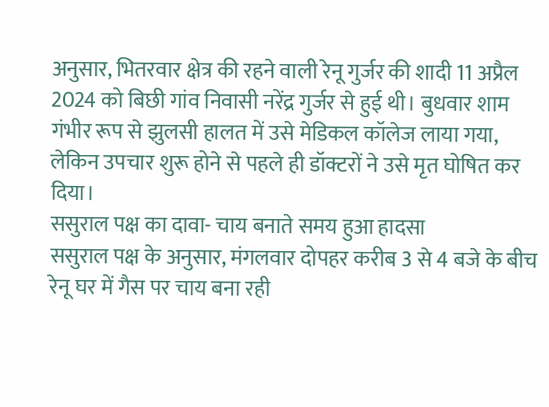अनुसार, भितरवार क्षेत्र की रहने वाली रेनू गुर्जर की शादी 11 अप्रैल 2024 को बिछी गांव निवासी नरेंद्र गुर्जर से हुई थी। बुधवार शाम गंभीर रूप से झुलसी हालत में उसे मेडिकल कॉलेज लाया गया, लेकिन उपचार शुरू होने से पहले ही डॉक्टरों ने उसे मृत घोषित कर दिया।
ससुराल पक्ष का दावा- चाय बनाते समय हुआ हादसा
ससुराल पक्ष के अनुसार, मंगलवार दोपहर करीब 3 से 4 बजे के बीच रेनू घर में गैस पर चाय बना रही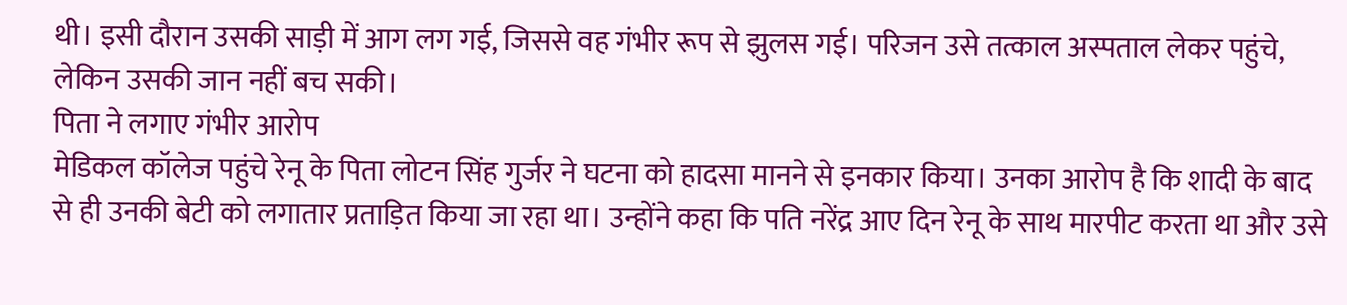थी। इसी दौरान उसकी साड़ी में आग लग गई, जिससे वह गंभीर रूप से झुलस गई। परिजन उसे तत्काल अस्पताल लेकर पहुंचे, लेकिन उसकी जान नहीं बच सकी।
पिता ने लगाए गंभीर आरोप
मेडिकल कॉलेज पहुंचे रेनू के पिता लोटन सिंह गुर्जर ने घटना को हादसा मानने से इनकार किया। उनका आरोप है कि शादी के बाद से ही उनकी बेटी को लगातार प्रताड़ित किया जा रहा था। उन्होंने कहा कि पति नरेंद्र आए दिन रेनू के साथ मारपीट करता था और उसे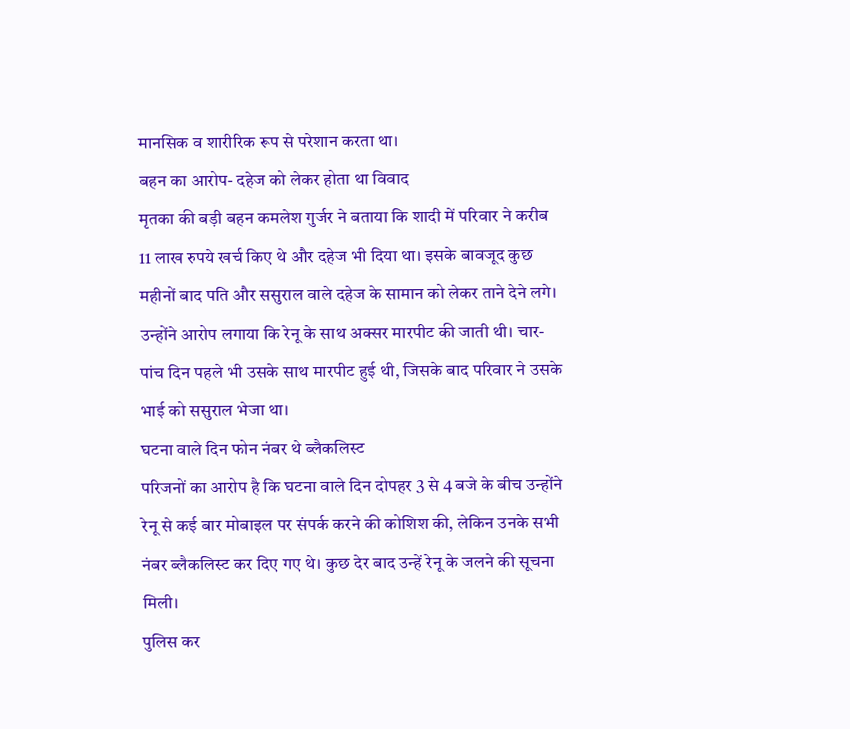मानसिक व शारीरिक रूप से परेशान करता था।
बहन का आरोप- दहेज को लेकर होता था विवाद
मृतका की बड़ी बहन कमलेश गुर्जर ने बताया कि शादी में परिवार ने करीब 11 लाख रुपये खर्च किए थे और दहेज भी दिया था। इसके बावजूद कुछ महीनों बाद पति और ससुराल वाले दहेज के सामान को लेकर ताने देने लगे। उन्होंने आरोप लगाया कि रेनू के साथ अक्सर मारपीट की जाती थी। चार-पांच दिन पहले भी उसके साथ मारपीट हुई थी, जिसके बाद परिवार ने उसके भाई को ससुराल भेजा था।
घटना वाले दिन फोन नंबर थे ब्लैकलिस्ट
परिजनों का आरोप है कि घटना वाले दिन दोपहर 3 से 4 बजे के बीच उन्होंने रेनू से कई बार मोबाइल पर संपर्क करने की कोशिश की, लेकिन उनके सभी नंबर ब्लैकलिस्ट कर दिए गए थे। कुछ देर बाद उन्हें रेनू के जलने की सूचना मिली।
पुलिस कर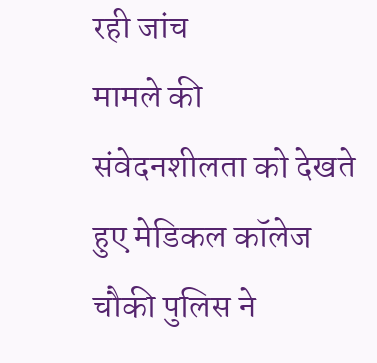रही जांच
मामले की संवेदनशीलता को देखते हुए मेडिकल कॉलेज चौकी पुलिस ने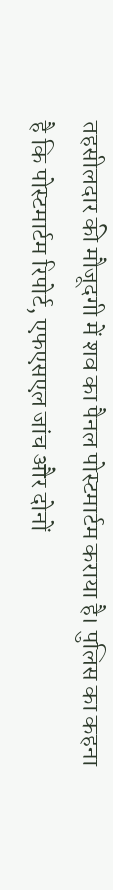तहसीलदार की मौजूदगी में शव का पैनल पोस्टमार्टम कराया है। पुलिस का कहना है कि पोस्टमार्टम रिपोर्ट, एफएसएल जांच और दोनों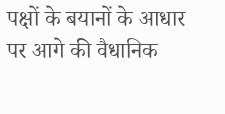पक्षों के बयानों के आधार पर आगे की वैधानिक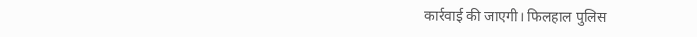कार्रवाई की जाएगी। फिलहाल पुलिस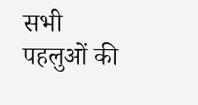सभी पहलुओं की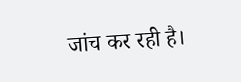जांच कर रही है।